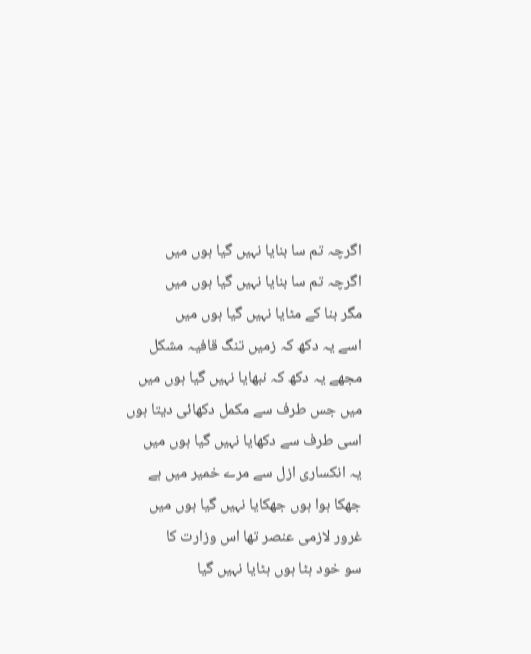اگرچہ تم سا بنایا نہیں گیا ہوں میں
اگرچہ تم سا بنایا نہیں گیا ہوں میں
مگر بنا کے مٹایا نہیں گیا ہوں میں
اسے یہ دکھ کہ زمیں تنگ قافیہ مشکل
مجھے یہ دکھ کہ نبھایا نہیں گیا ہوں میں
میں جس طرف سے مکمل دکھائی دیتا ہوں
اسی طرف سے دکھایا نہیں گیا ہوں میں
یہ انکساری ازل سے مرے خمیر میں ہے
جھکا ہوا ہوں جھکایا نہیں گیا ہوں میں
غرور لازمی عنصر تھا اس وزارت کا
سو خود ہٹا ہوں ہٹایا نہیں گیا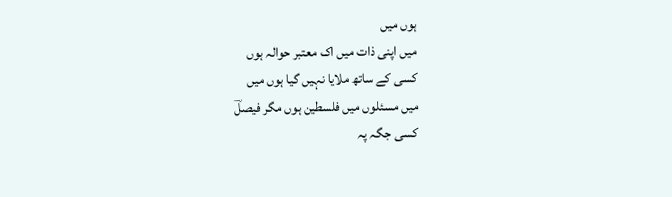ہوں میں
میں اپنی ذات میں اک معتبر حوالہ ہوں
کسی کے ساتھ ملایا نہیں گیا ہوں میں
میں مسئلوں میں فلسطین ہوں مگر فیصلؔ
کسی جگہ پہ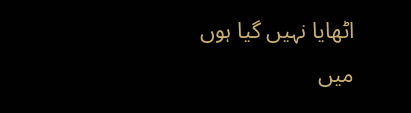اٹھایا نہیں گیا ہوں میں